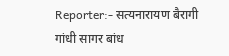Reporter:- सत्यनारायण बैरागी
गांधी सागर बांध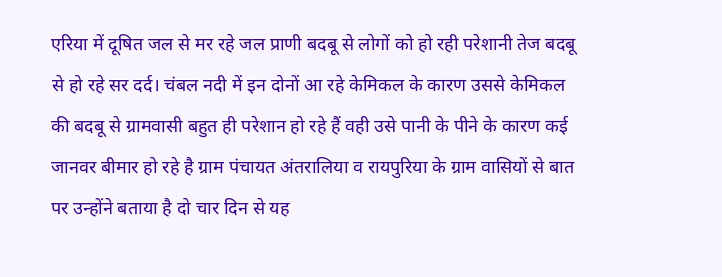एरिया में दूषित जल से मर रहे जल प्राणी बदबू से लोगों को हो रही परेशानी तेज बदबू से हो रहे सर दर्द। चंबल नदी में इन दोनों आ रहे केमिकल के कारण उससे केमिकल की बदबू से ग्रामवासी बहुत ही परेशान हो रहे हैं वही उसे पानी के पीने के कारण कई जानवर बीमार हो रहे है ग्राम पंचायत अंतरालिया व रायपुरिया के ग्राम वासियों से बात पर उन्होंने बताया है दो चार दिन से यह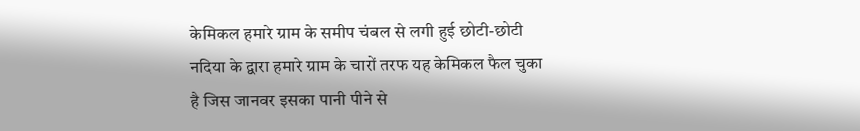केमिकल हमारे ग्राम के समीप चंबल से लगी हुई छोटी-छोटी नदिया के द्वारा हमारे ग्राम के चारों तरफ यह केमिकल फैल चुका है जिस जानवर इसका पानी पीने से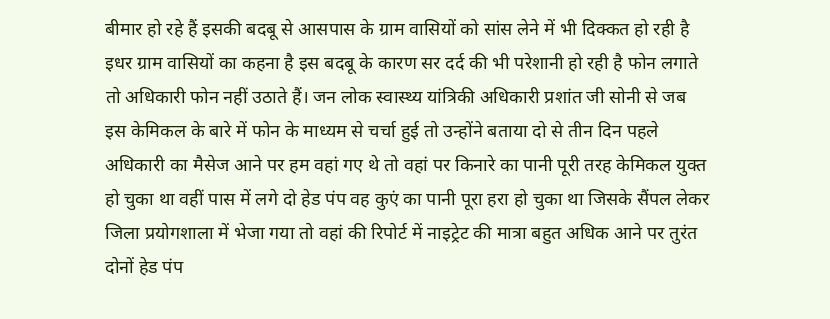बीमार हो रहे हैं इसकी बदबू से आसपास के ग्राम वासियों को सांस लेने में भी दिक्कत हो रही है इधर ग्राम वासियों का कहना है इस बदबू के कारण सर दर्द की भी परेशानी हो रही है फोन लगाते तो अधिकारी फोन नहीं उठाते हैं। जन लोक स्वास्थ्य यांत्रिकी अधिकारी प्रशांत जी सोनी से जब इस केमिकल के बारे में फोन के माध्यम से चर्चा हुई तो उन्होंने बताया दो से तीन दिन पहले अधिकारी का मैसेज आने पर हम वहां गए थे तो वहां पर किनारे का पानी पूरी तरह केमिकल युक्त हो चुका था वहीं पास में लगे दो हेड पंप वह कुएं का पानी पूरा हरा हो चुका था जिसके सैंपल लेकर जिला प्रयोगशाला में भेजा गया तो वहां की रिपोर्ट में नाइट्रेट की मात्रा बहुत अधिक आने पर तुरंत दोनों हेड पंप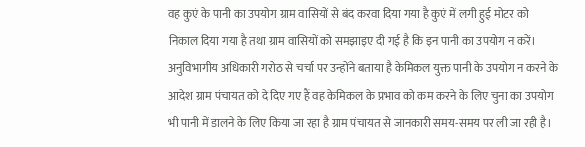वह कुएं के पानी का उपयोग ग्राम वासियों से बंद करवा दिया गया है कुएं में लगी हुई मोटर को निकाल दिया गया है तथा ग्राम वासियों को समझाइए दी गई है कि इन पानी का उपयोग न करें। अनुविभागीय अधिकारी गरोठ से चर्चा पर उन्होंने बताया है केमिकल युक्त पानी के उपयोग न करने के आदेश ग्राम पंचायत को दे दिए गए हैं वह केमिकल के प्रभाव को कम करने के लिए चुना का उपयोग भी पानी में डालने के लिए किया जा रहा है ग्राम पंचायत से जानकारी समय-समय पर ली जा रही है।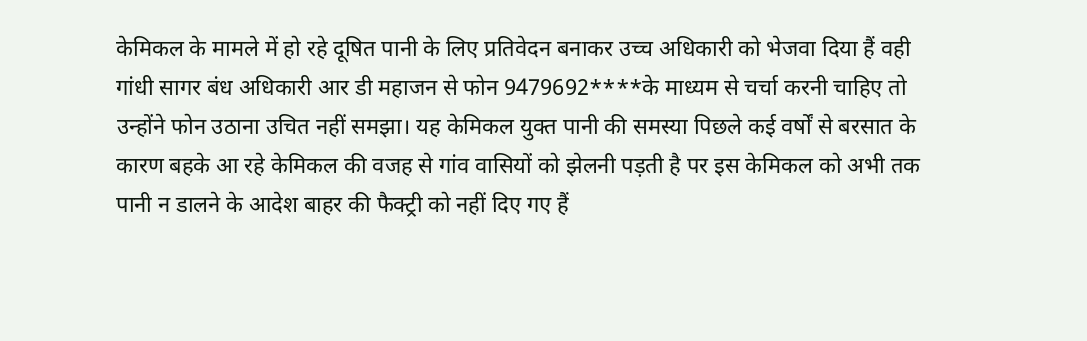केमिकल के मामले में हो रहे दूषित पानी के लिए प्रतिवेदन बनाकर उच्च अधिकारी को भेजवा दिया हैं वही गांधी सागर बंध अधिकारी आर डी महाजन से फोन 9479692****के माध्यम से चर्चा करनी चाहिए तो उन्होंने फोन उठाना उचित नहीं समझा। यह केमिकल युक्त पानी की समस्या पिछले कई वर्षों से बरसात के कारण बहके आ रहे केमिकल की वजह से गांव वासियों को झेलनी पड़ती है पर इस केमिकल को अभी तक पानी न डालने के आदेश बाहर की फैक्ट्री को नहीं दिए गए हैं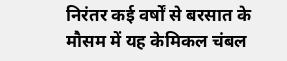निरंतर कई वर्षों से बरसात के मौसम में यह केमिकल चंबल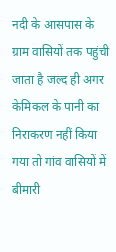नदी के आसपास के ग्राम वासियों तक पहुंची जाता है जल्द ही अगर केमिकल के पानी का निराकरण नहीं किया गया तो गांव वासियों में बीमारी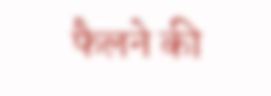फैलने की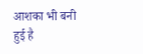आशका भी बनी हुई है